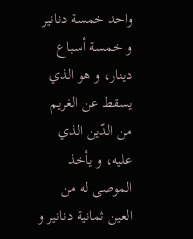واحد خمسة دنانير و خمسة أسباع دينار، و هو الذي يسقط عن الغريم من الدّين الذي عليه، و يأخذ الموصى له من العين ثمانية دنانير و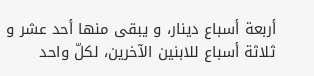أربعة أسباع دينار، و يبقى منها أحد عشر و ثلاثة أسباع للابنين الآخرين، لكلّ واحد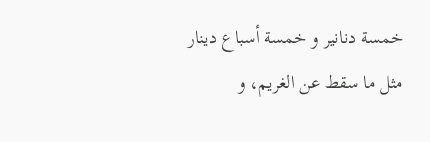خمسة دنانير و خمسة أسباع دينار مثل ما سقط عن الغريم، و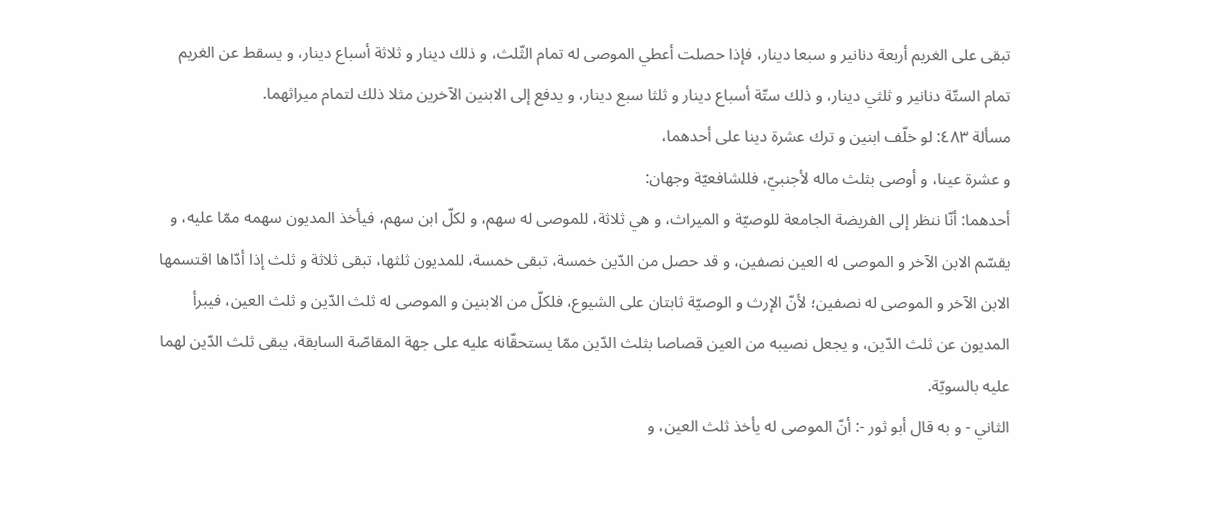تبقى على الغريم أربعة دنانير و سبعا دينار، فإذا حصلت أعطي الموصى له تمام الثّلث، و ذلك دينار و ثلاثة أسباع دينار، و يسقط عن الغريم تمام الستّة دنانير و ثلثي دينار، و ذلك ستّة أسباع دينار و ثلثا سبع دينار، و يدفع إلى الابنين الآخرين مثلا ذلك لتمام ميراثهما.
مسألة ٤٨٣: لو خلّف ابنين و ترك عشرة دينا على أحدهما،
و عشرة عينا، و أوصى بثلث ماله لأجنبيّ، فللشافعيّة وجهان:
أحدهما: أنّا ننظر إلى الفريضة الجامعة للوصيّة و الميراث، و هي ثلاثة، للموصى له سهم، و لكلّ ابن سهم، فيأخذ المديون سهمه ممّا عليه، و يقسّم الابن الآخر و الموصى له العين نصفين، و قد حصل من الدّين خمسة، تبقى خمسة، للمديون ثلثها، تبقى ثلاثة و ثلث إذا أدّاها اقتسمها الابن الآخر و الموصى له نصفين؛ لأنّ الإرث و الوصيّة ثابتان على الشيوع، فلكلّ من الابنين و الموصى له ثلث الدّين و ثلث العين، فيبرأ المديون عن ثلث الدّين، و يجعل نصيبه من العين قصاصا بثلث الدّين ممّا يستحقّانه عليه على جهة المقاصّة السابقة، يبقى ثلث الدّين لهما عليه بالسويّة.
الثاني - و به قال أبو ثور -: أنّ الموصى له يأخذ ثلث العين، و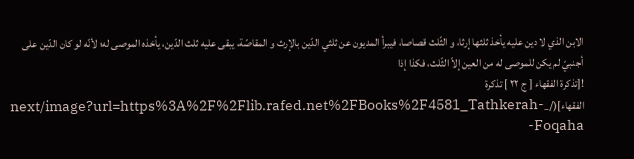الابن الذي لا دين عليه يأخذ ثلثها إرثا، و الثّلث قصاصا، فيبرأ المديون عن ثلثي الدّين بالإرث و المقاصّة، يبقى عليه ثلث الدّين، يأخذه الموصى له؛ لأنّه لو كان الدّين على أجنبيّ لم يكن للموصى له من العين إلاّ الثّلث، فكذا إذا
![تذكرة الفقهاء [ ج ٢٢ ] تذكرة الفقهاء](/_next/image?url=https%3A%2F%2Flib.rafed.net%2FBooks%2F4581_Tathkerah-Foqaha-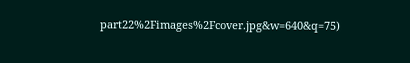part22%2Fimages%2Fcover.jpg&w=640&q=75)